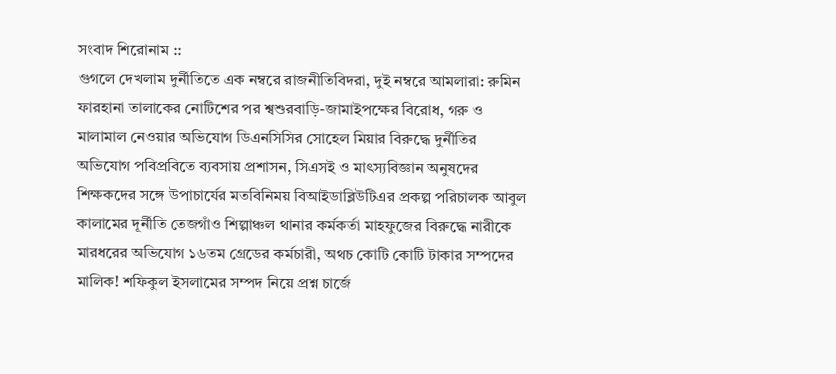সংবাদ শিরোনাম ::
গুগলে দেখলাম দুর্নীতিতে এক নম্বরে রাজনীতিবিদরা, দুই নম্বরে আমলারা: রুমিন ফারহানা তালাকের নোটিশের পর শ্বশুরবাড়ি-জামাইপক্ষের বিরোধ, গরু ও মালামাল নেওয়ার অভিযোগ ডিএনসিসির সোহেল মিয়ার বিরুদ্ধে দুর্নীতির অভিযোগ পবিপ্রবিতে ব্যবসায় প্রশাসন, সিএসই ও মাৎস্যবিজ্ঞান অনুষদের শিক্ষকদের সঙ্গে উপাচার্যের মতবিনিময় বিআইডাব্লিউটিএর প্রকল্প পরিচালক আবুল কালামের দূর্নীতি তেজগাঁও শিল্পাঞ্চল থানার কর্মকর্তা মাহফুজের বিরুদ্ধে নারীকে মারধরের অভিযোগ ১৬তম গ্রেডের কর্মচারী, অথচ কোটি কোটি টাকার সম্পদের মালিক! শফিকুল ইসলামের সম্পদ নিয়ে প্রশ্ন চার্জে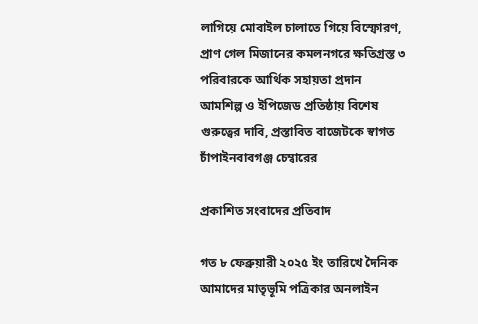লাগিয়ে মোবাইল চালাতে গিয়ে বিস্ফোরণ, প্রাণ গেল মিজানের কমলনগরে ক্ষতিগ্রস্ত ৩ পরিবারকে আর্থিক সহায়তা প্রদান  আমশিল্প ও ইপিজেড প্রতিষ্ঠায় বিশেষ গুরুত্বের দাবি, প্রস্তাবিত বাজেটকে স্বাগত চাঁপাইনবাবগঞ্জ চেম্বারের

প্রকাশিত সংবাদের প্রতিবাদ

গত ৮ ফেব্রুয়ারী ২০২৫ ইং তারিখে দৈনিক আমাদের মাতৃভূমি পত্রিকার অনলাইন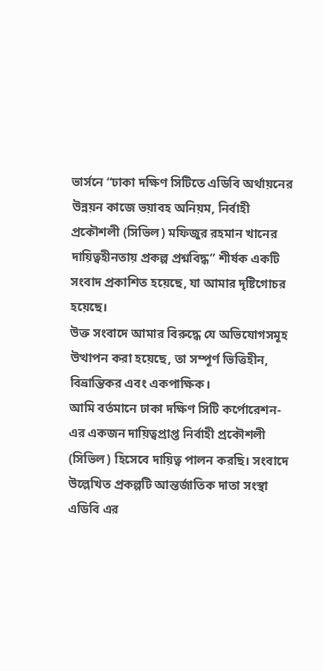ভার্সনে “ঢাকা দক্ষিণ সিটিতে এডিবি অর্থায়নের উন্নয়ন কাজে ভয়াবহ অনিয়ম, নির্বাহী প্রকৌশলী (সিভিল) মফিজুর রহমান খানের দায়িত্বহীনতায় প্রকল্প প্রশ্নবিদ্ধ” শীর্ষক একটি সংবাদ প্রকাশিত হয়েছে, যা আমার দৃষ্টিগোচর হয়েছে।
উক্ত সংবাদে আমার বিরুদ্ধে যে অভিযোগসমূহ উত্থাপন করা হয়েছে, তা সম্পূর্ণ ভিত্তিহীন, বিভ্রান্তিকর এবং একপাক্ষিক।
আমি বর্তমানে ঢাকা দক্ষিণ সিটি কর্পোরেশন-এর একজন দায়িত্বপ্রাপ্ত নির্বাহী প্রকৌশলী (সিভিল) হিসেবে দায়িত্ব পালন করছি। সংবাদে উল্লেখিত প্রকল্পটি আন্তর্জাতিক দাতা সংস্থা এডিবি এর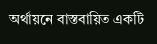অর্থায়নে বাস্তবায়িত একটি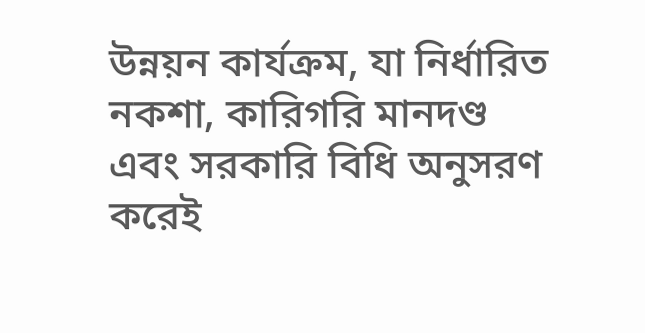উন্নয়ন কার্যক্রম, যা নির্ধারিত নকশা, কারিগরি মানদণ্ড এবং সরকারি বিধি অনুসরণ করেই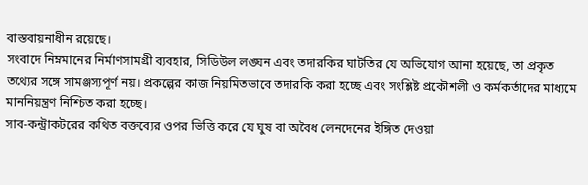বাস্তবায়নাধীন রয়েছে।
সংবাদে নিম্নমানের নির্মাণসামগ্রী ব্যবহার, সিডিউল লঙ্ঘন এবং তদারকির ঘাটতির যে অভিযোগ আনা হয়েছে, তা প্রকৃত তথ্যের সঙ্গে সামঞ্জস্যপূর্ণ নয়। প্রকল্পের কাজ নিয়মিতভাবে তদারকি করা হচ্ছে এবং সংশ্লিষ্ট প্রকৌশলী ও কর্মকর্তাদের মাধ্যমে মাননিয়ন্ত্রণ নিশ্চিত করা হচ্ছে।
সাব-কন্ট্রাকটরের কথিত বক্তব্যের ওপর ভিত্তি করে যে ঘুষ বা অবৈধ লেনদেনের ইঙ্গিত দেওয়া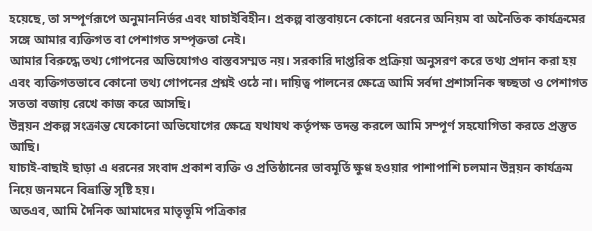হয়েছে, তা সম্পূর্ণরূপে অনুমাননির্ভর এবং যাচাইবিহীন। প্রকল্প বাস্তবায়নে কোনো ধরনের অনিয়ম বা অনৈতিক কার্যক্রমের সঙ্গে আমার ব্যক্তিগত বা পেশাগত সম্পৃক্ততা নেই।
আমার বিরুদ্ধে তথ্য গোপনের অভিযোগও বাস্তবসম্মত নয়। সরকারি দাপ্তরিক প্রক্রিয়া অনুসরণ করে তথ্য প্রদান করা হয় এবং ব্যক্তিগতভাবে কোনো তথ্য গোপনের প্রশ্নই ওঠে না। দায়িত্ব পালনের ক্ষেত্রে আমি সর্বদা প্রশাসনিক স্বচ্ছতা ও পেশাগত সততা বজায় রেখে কাজ করে আসছি।
উন্নয়ন প্রকল্প সংক্রান্ত যেকোনো অভিযোগের ক্ষেত্রে যথাযথ কর্তৃপক্ষ তদন্ত করলে আমি সম্পূর্ণ সহযোগিতা করতে প্রস্তুত আছি।
যাচাই-বাছাই ছাড়া এ ধরনের সংবাদ প্রকাশ ব্যক্তি ও প্রতিষ্ঠানের ভাবমূর্তি ক্ষুণ্ণ হওয়ার পাশাপাশি চলমান উন্নয়ন কার্যক্রম নিয়ে জনমনে বিভ্রান্তি সৃষ্টি হয়।
অতএব, আমি দৈনিক আমাদের মাতৃভূমি পত্রিকার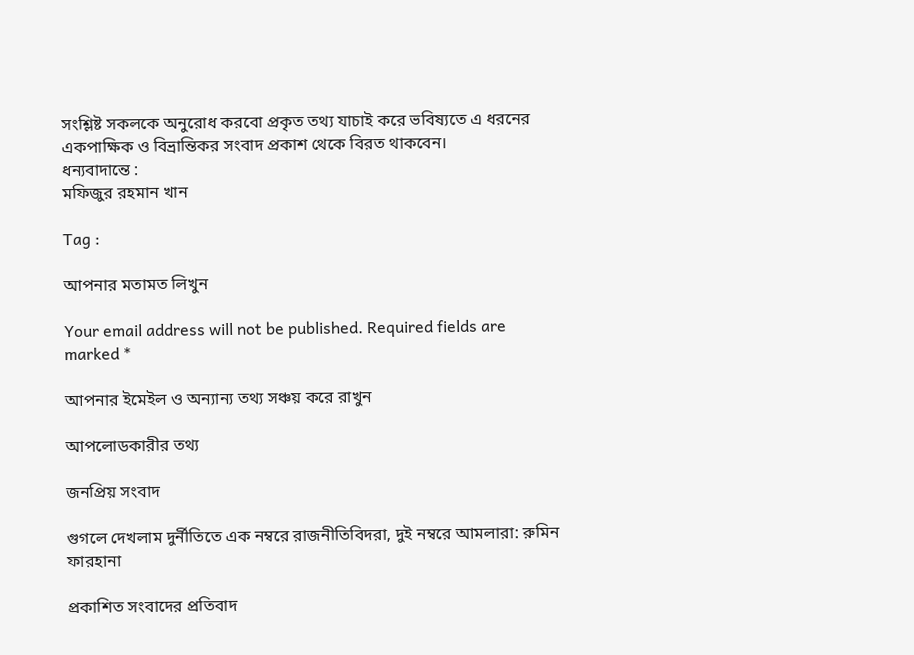সংশ্লিষ্ট সকলকে অনুরোধ করবো প্রকৃত তথ্য যাচাই করে ভবিষ্যতে এ ধরনের একপাক্ষিক ও বিভ্রান্তিকর সংবাদ প্রকাশ থেকে বিরত থাকবেন।
ধন্যবাদান্তে :
মফিজুর রহমান খান

Tag :

আপনার মতামত লিখুন

Your email address will not be published. Required fields are marked *

আপনার ইমেইল ও অন্যান্য তথ্য সঞ্চয় করে রাখুন

আপলোডকারীর তথ্য

জনপ্রিয় সংবাদ

গুগলে দেখলাম দুর্নীতিতে এক নম্বরে রাজনীতিবিদরা, দুই নম্বরে আমলারা: রুমিন ফারহানা

প্রকাশিত সংবাদের প্রতিবাদ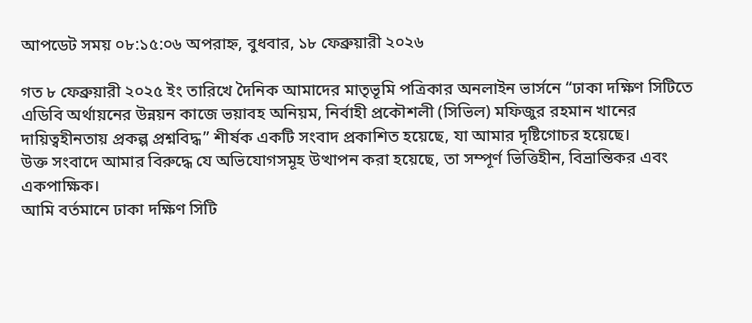আপডেট সময় ০৮:১৫:০৬ অপরাহ্ন, বুধবার, ১৮ ফেব্রুয়ারী ২০২৬

গত ৮ ফেব্রুয়ারী ২০২৫ ইং তারিখে দৈনিক আমাদের মাতৃভূমি পত্রিকার অনলাইন ভার্সনে “ঢাকা দক্ষিণ সিটিতে এডিবি অর্থায়নের উন্নয়ন কাজে ভয়াবহ অনিয়ম, নির্বাহী প্রকৌশলী (সিভিল) মফিজুর রহমান খানের দায়িত্বহীনতায় প্রকল্প প্রশ্নবিদ্ধ” শীর্ষক একটি সংবাদ প্রকাশিত হয়েছে, যা আমার দৃষ্টিগোচর হয়েছে।
উক্ত সংবাদে আমার বিরুদ্ধে যে অভিযোগসমূহ উত্থাপন করা হয়েছে, তা সম্পূর্ণ ভিত্তিহীন, বিভ্রান্তিকর এবং একপাক্ষিক।
আমি বর্তমানে ঢাকা দক্ষিণ সিটি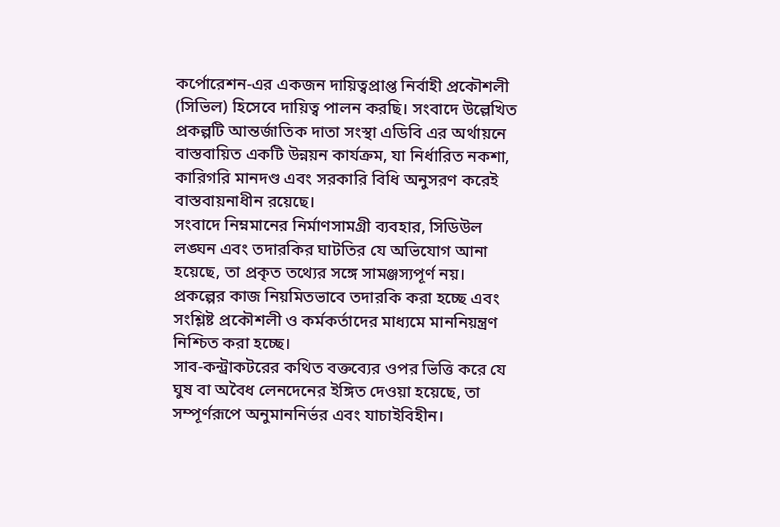কর্পোরেশন-এর একজন দায়িত্বপ্রাপ্ত নির্বাহী প্রকৌশলী (সিভিল) হিসেবে দায়িত্ব পালন করছি। সংবাদে উল্লেখিত প্রকল্পটি আন্তর্জাতিক দাতা সংস্থা এডিবি এর অর্থায়নে বাস্তবায়িত একটি উন্নয়ন কার্যক্রম, যা নির্ধারিত নকশা, কারিগরি মানদণ্ড এবং সরকারি বিধি অনুসরণ করেই বাস্তবায়নাধীন রয়েছে।
সংবাদে নিম্নমানের নির্মাণসামগ্রী ব্যবহার, সিডিউল লঙ্ঘন এবং তদারকির ঘাটতির যে অভিযোগ আনা হয়েছে, তা প্রকৃত তথ্যের সঙ্গে সামঞ্জস্যপূর্ণ নয়। প্রকল্পের কাজ নিয়মিতভাবে তদারকি করা হচ্ছে এবং সংশ্লিষ্ট প্রকৌশলী ও কর্মকর্তাদের মাধ্যমে মাননিয়ন্ত্রণ নিশ্চিত করা হচ্ছে।
সাব-কন্ট্রাকটরের কথিত বক্তব্যের ওপর ভিত্তি করে যে ঘুষ বা অবৈধ লেনদেনের ইঙ্গিত দেওয়া হয়েছে, তা সম্পূর্ণরূপে অনুমাননির্ভর এবং যাচাইবিহীন।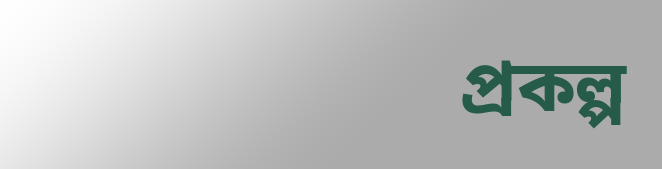প্রকল্প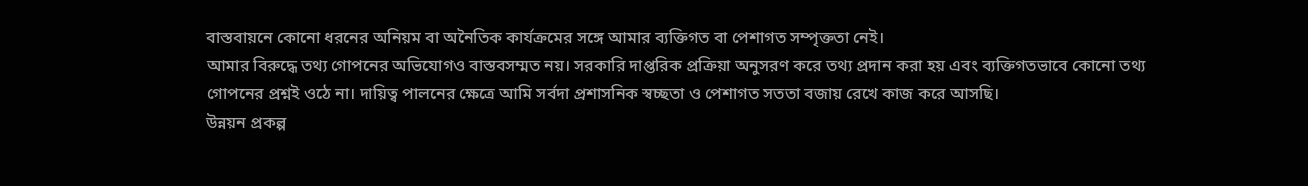বাস্তবায়নে কোনো ধরনের অনিয়ম বা অনৈতিক কার্যক্রমের সঙ্গে আমার ব্যক্তিগত বা পেশাগত সম্পৃক্ততা নেই।
আমার বিরুদ্ধে তথ্য গোপনের অভিযোগও বাস্তবসম্মত নয়। সরকারি দাপ্তরিক প্রক্রিয়া অনুসরণ করে তথ্য প্রদান করা হয় এবং ব্যক্তিগতভাবে কোনো তথ্য গোপনের প্রশ্নই ওঠে না। দায়িত্ব পালনের ক্ষেত্রে আমি সর্বদা প্রশাসনিক স্বচ্ছতা ও পেশাগত সততা বজায় রেখে কাজ করে আসছি।
উন্নয়ন প্রকল্প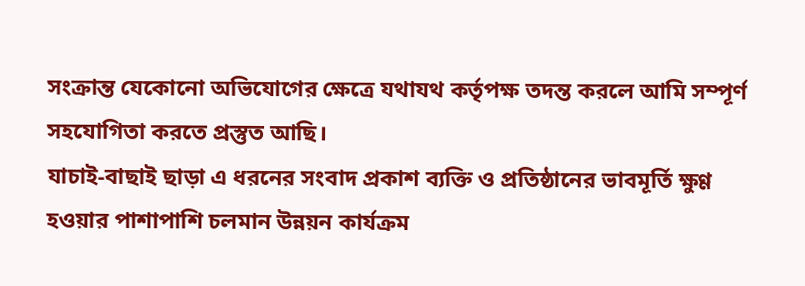সংক্রান্ত যেকোনো অভিযোগের ক্ষেত্রে যথাযথ কর্তৃপক্ষ তদন্ত করলে আমি সম্পূর্ণ সহযোগিতা করতে প্রস্তুত আছি।
যাচাই-বাছাই ছাড়া এ ধরনের সংবাদ প্রকাশ ব্যক্তি ও প্রতিষ্ঠানের ভাবমূর্তি ক্ষুণ্ণ হওয়ার পাশাপাশি চলমান উন্নয়ন কার্যক্রম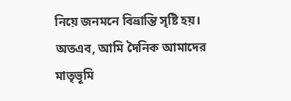নিয়ে জনমনে বিভ্রান্তি সৃষ্টি হয়।
অতএব, আমি দৈনিক আমাদের মাতৃভূমি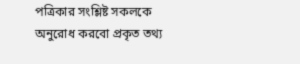পত্রিকার সংশ্লিষ্ট সকলকে অনুরোধ করবো প্রকৃত তথ্য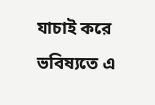যাচাই করে ভবিষ্যতে এ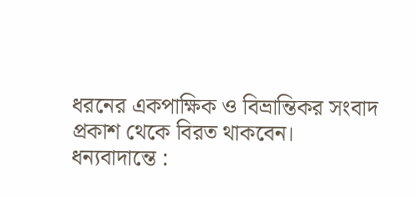ধরনের একপাক্ষিক ও বিভ্রান্তিকর সংবাদ প্রকাশ থেকে বিরত থাকবেন।
ধন্যবাদান্তে :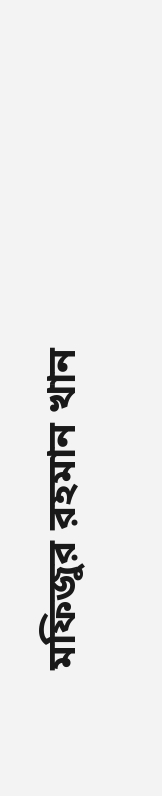মফিজুর রহমান খান